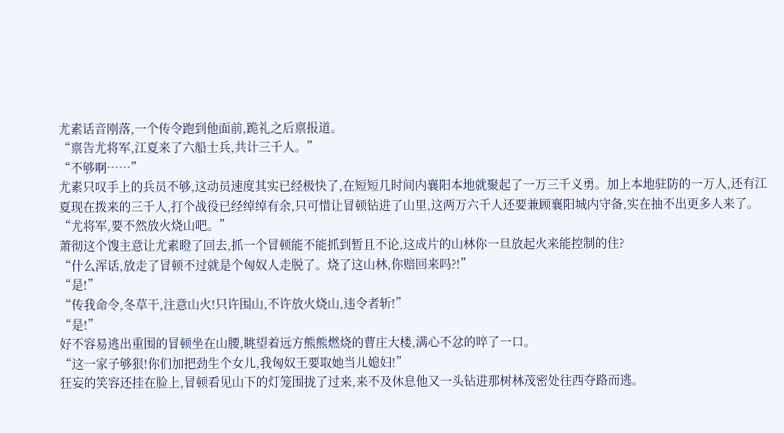尤素话音刚落,一个传令跑到他面前,跪礼之后禀报道。
“禀告尤将军,江夏来了六船士兵,共计三千人。”
“不够啊……”
尤素只叹手上的兵员不够,这动员速度其实已经极快了,在短短几时间内襄阳本地就聚起了一万三千义勇。加上本地驻防的一万人,还有江夏现在拨来的三千人,打个战役已经绰绰有余,只可惜让冒顿钻进了山里,这两万六千人还要兼顾襄阳城内守备,实在抽不出更多人来了。
“尤将军,要不然放火烧山吧。”
萧彻这个馊主意让尤素瞪了回去,抓一个冒顿能不能抓到暂且不论,这成片的山林你一旦放起火来能控制的住?
“什么浑话,放走了冒顿不过就是个匈奴人走脱了。烧了这山林,你赔回来吗?!”
“是!”
“传我命令,冬草干,注意山火!只许围山,不许放火烧山,违令者斩!”
“是!”
好不容易逃出重围的冒顿坐在山腰,眺望着远方熊熊燃烧的曹庄大楼,满心不忿的啐了一口。
“这一家子够狠!你们加把劲生个女儿,我匈奴王要取她当儿媳妇!”
狂妄的笑容还挂在脸上,冒顿看见山下的灯笼围拢了过来,来不及休息他又一头钻进那树林茂密处往西夺路而逃。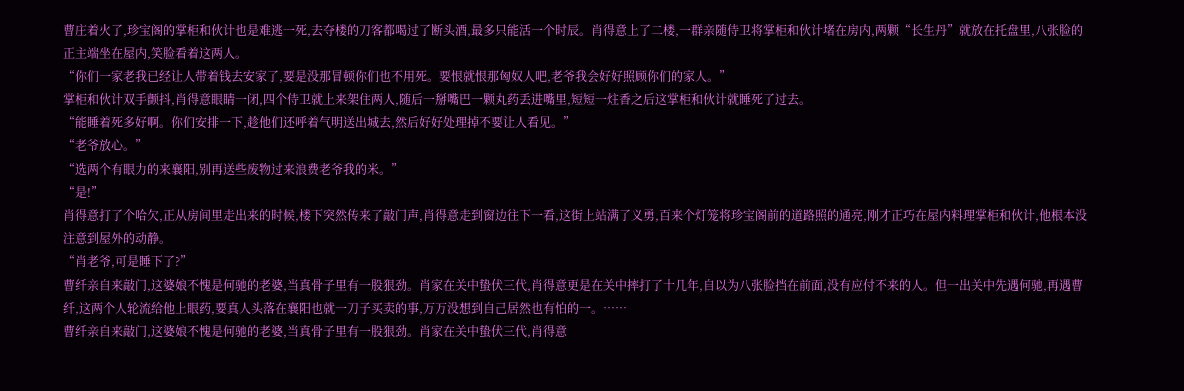曹庄着火了,珍宝阁的掌柜和伙计也是难逃一死,去夺楼的刀客都喝过了断头酒,最多只能活一个时辰。肖得意上了二楼,一群亲随侍卫将掌柜和伙计堵在房内,两颗“长生丹”就放在托盘里,八张脸的正主端坐在屋内,笑脸看着这两人。
“你们一家老我已经让人带着钱去安家了,要是没那冒顿你们也不用死。要恨就恨那匈奴人吧,老爷我会好好照顾你们的家人。”
掌柜和伙计双手颤抖,肖得意眼睛一闭,四个侍卫就上来架住两人,随后一掰嘴巴一颗丸药丢进嘴里,短短一炷香之后这掌柜和伙计就睡死了过去。
“能睡着死多好啊。你们安排一下,趁他们还呼着气明送出城去,然后好好处理掉不要让人看见。”
“老爷放心。”
“选两个有眼力的来襄阳,别再送些废物过来浪费老爷我的米。”
“是!”
肖得意打了个哈欠,正从房间里走出来的时候,楼下突然传来了敲门声,肖得意走到窗边往下一看,这街上站满了义勇,百来个灯笼将珍宝阁前的道路照的通亮,刚才正巧在屋内料理掌柜和伙计,他根本没注意到屋外的动静。
“肖老爷,可是睡下了?”
曹纤亲自来敲门,这婆娘不愧是何驰的老婆,当真骨子里有一股狠劲。肖家在关中蛰伏三代,肖得意更是在关中摔打了十几年,自以为八张脸挡在前面,没有应付不来的人。但一出关中先遇何驰,再遇曹纤,这两个人轮流给他上眼药,要真人头落在襄阳也就一刀子买卖的事,万万没想到自己居然也有怕的一。……
曹纤亲自来敲门,这婆娘不愧是何驰的老婆,当真骨子里有一股狠劲。肖家在关中蛰伏三代,肖得意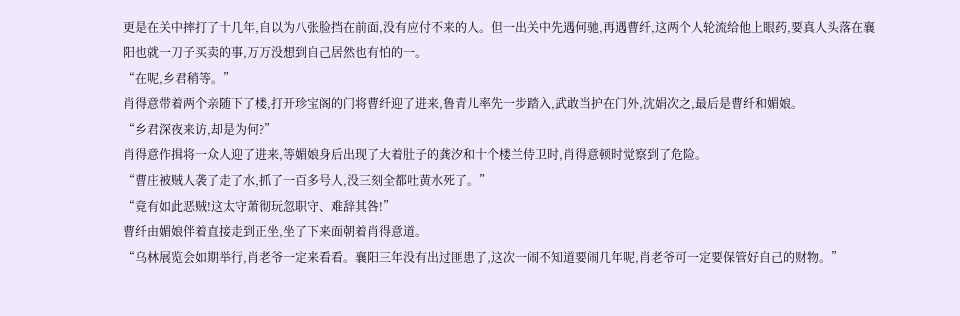更是在关中摔打了十几年,自以为八张脸挡在前面,没有应付不来的人。但一出关中先遇何驰,再遇曹纤,这两个人轮流给他上眼药,要真人头落在襄阳也就一刀子买卖的事,万万没想到自己居然也有怕的一。
“在呢,乡君稍等。”
肖得意带着两个亲随下了楼,打开珍宝阁的门将曹纤迎了进来,鲁青儿率先一步踏入,武敢当护在门外,沈娟次之,最后是曹纤和媚娘。
“乡君深夜来访,却是为何?”
肖得意作揖将一众人迎了进来,等媚娘身后出现了大着肚子的龚汐和十个楼兰侍卫时,肖得意顿时觉察到了危险。
“曹庄被贼人袭了走了水,抓了一百多号人,没三刻全都吐黄水死了。”
“竟有如此恶贼!这太守萧彻玩忽职守、难辞其咎!”
曹纤由媚娘伴着直接走到正坐,坐了下来面朝着肖得意道。
“乌林展览会如期举行,肖老爷一定来看看。襄阳三年没有出过匪患了,这次一闹不知道要闹几年呢,肖老爷可一定要保管好自己的财物。”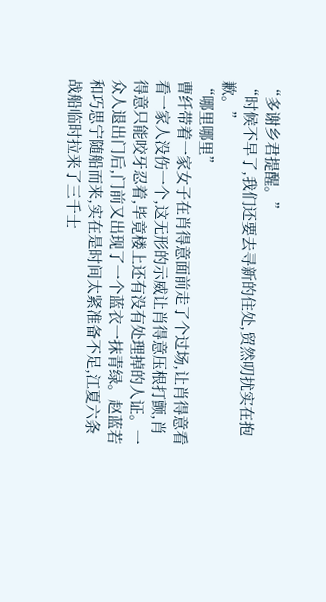“多谢乡君提醒。”
“时候不早了,我们还要去寻新的住处,贸然叨扰实在抱歉。”
“哪里哪里”
曹纤带着一家女子在肖得意面前走了个过场,让肖得意看看一家人没伤一个,这无形的示威让肖得意压根打颤,肖得意只能咬牙忍着,毕竟楼上还有没有处理掉的人证。一众人退出门后,门前又出现了一个蓝衣一抹青绿。赵蓝若和巧思宁随船而来,实在是时间太紧准备不足,江夏六条战船临时拉来了三千士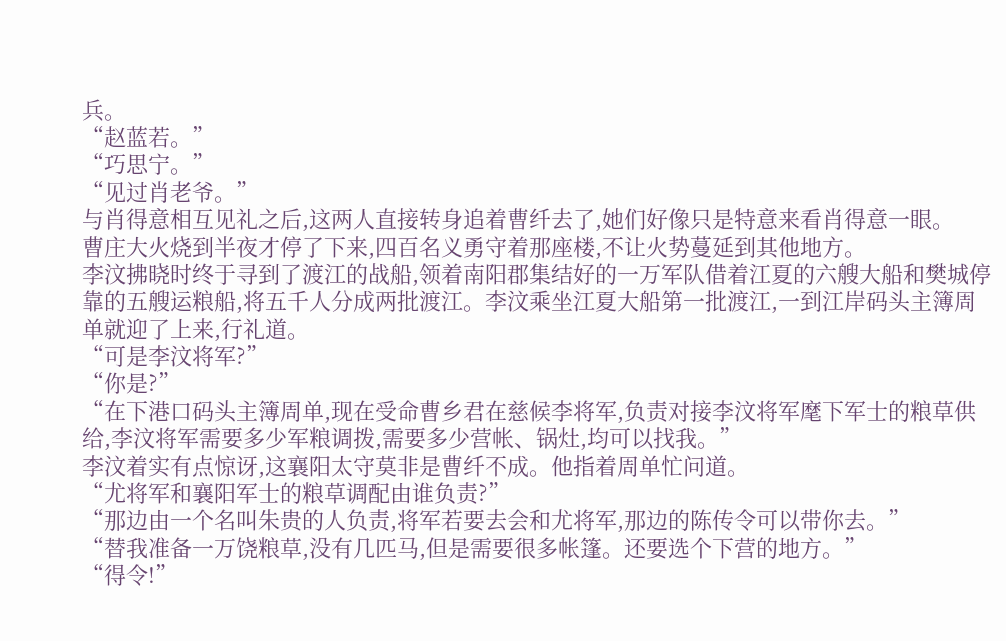兵。
“赵蓝若。”
“巧思宁。”
“见过肖老爷。”
与肖得意相互见礼之后,这两人直接转身追着曹纤去了,她们好像只是特意来看肖得意一眼。
曹庄大火烧到半夜才停了下来,四百名义勇守着那座楼,不让火势蔓延到其他地方。
李汶拂晓时终于寻到了渡江的战船,领着南阳郡集结好的一万军队借着江夏的六艘大船和樊城停靠的五艘运粮船,将五千人分成两批渡江。李汶乘坐江夏大船第一批渡江,一到江岸码头主簿周单就迎了上来,行礼道。
“可是李汶将军?”
“你是?”
“在下港口码头主簿周单,现在受命曹乡君在慈候李将军,负责对接李汶将军麾下军士的粮草供给,李汶将军需要多少军粮调拨,需要多少营帐、锅灶,均可以找我。”
李汶着实有点惊讶,这襄阳太守莫非是曹纤不成。他指着周单忙问道。
“尤将军和襄阳军士的粮草调配由谁负责?”
“那边由一个名叫朱贵的人负责,将军若要去会和尤将军,那边的陈传令可以带你去。”
“替我准备一万饶粮草,没有几匹马,但是需要很多帐篷。还要选个下营的地方。”
“得令!”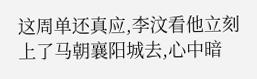这周单还真应,李汶看他立刻上了马朝襄阳城去,心中暗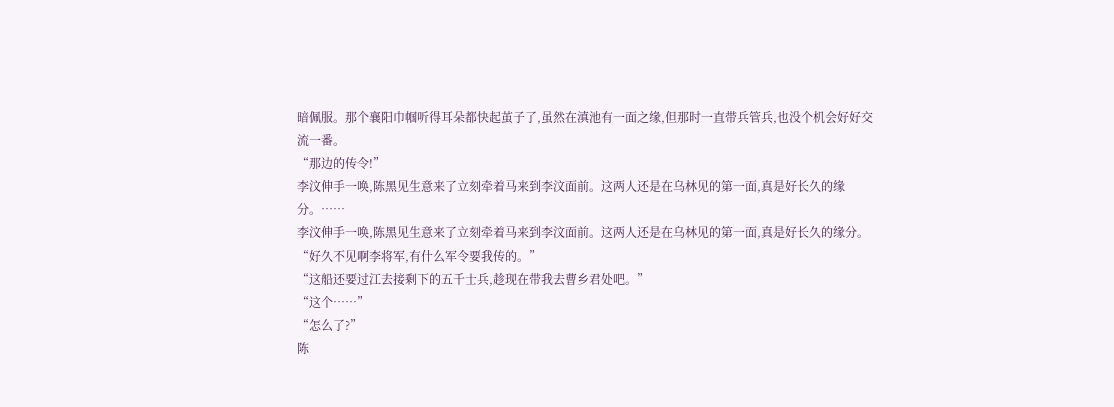暗佩服。那个襄阳巾帼听得耳朵都快起茧子了,虽然在滇池有一面之缘,但那时一直带兵管兵,也没个机会好好交流一番。
“那边的传令!”
李汶伸手一唤,陈黑见生意来了立刻牵着马来到李汶面前。这两人还是在乌林见的第一面,真是好长久的缘分。……
李汶伸手一唤,陈黑见生意来了立刻牵着马来到李汶面前。这两人还是在乌林见的第一面,真是好长久的缘分。
“好久不见啊李将军,有什么军令要我传的。”
“这船还要过江去接剩下的五千士兵,趁现在带我去曹乡君处吧。”
“这个……”
“怎么了?”
陈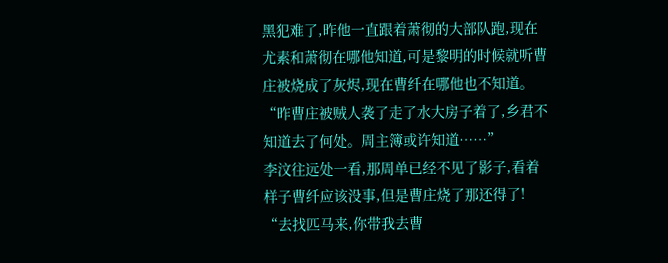黑犯难了,昨他一直跟着萧彻的大部队跑,现在尤素和萧彻在哪他知道,可是黎明的时候就听曹庄被烧成了灰烬,现在曹纤在哪他也不知道。
“昨曹庄被贼人袭了走了水大房子着了,乡君不知道去了何处。周主簿或许知道……”
李汶往远处一看,那周单已经不见了影子,看着样子曹纤应该没事,但是曹庄烧了那还得了!
“去找匹马来,你带我去曹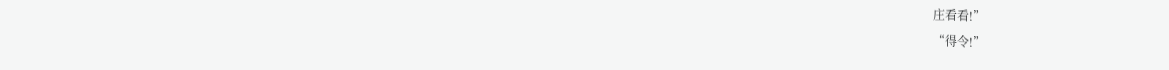庄看看!”
“得令!”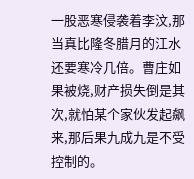一股恶寒侵袭着李汶,那当真比隆冬腊月的江水还要寒冷几倍。曹庄如果被烧,财产损失倒是其次,就怕某个家伙发起飙来,那后果九成九是不受控制的。